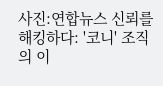사진:연합뉴스 신뢰를 해킹하다: '코니' 조직의 이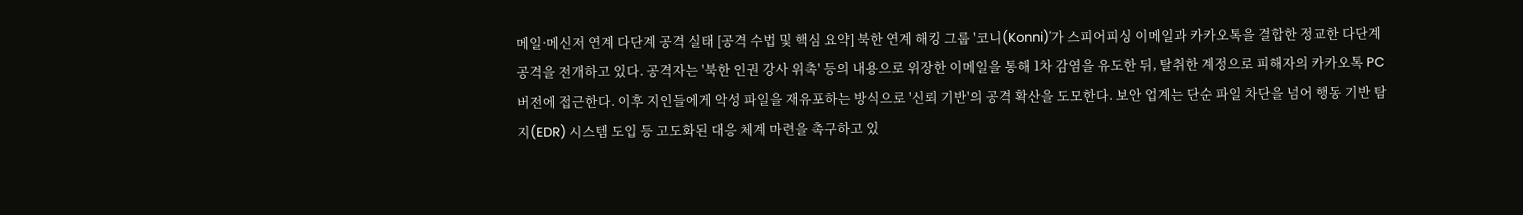메일·메신저 연계 다단계 공격 실태 [공격 수법 및 핵심 요약] 북한 연계 해킹 그룹 '코니(Konni)'가 스피어피싱 이메일과 카카오톡을 결합한 정교한 다단계 공격을 전개하고 있다. 공격자는 '북한 인권 강사 위촉' 등의 내용으로 위장한 이메일을 통해 1차 감염을 유도한 뒤, 탈취한 계정으로 피해자의 카카오톡 PC 버전에 접근한다. 이후 지인들에게 악성 파일을 재유포하는 방식으로 '신뢰 기반'의 공격 확산을 도모한다. 보안 업계는 단순 파일 차단을 넘어 행동 기반 탐지(EDR) 시스템 도입 등 고도화된 대응 체계 마련을 촉구하고 있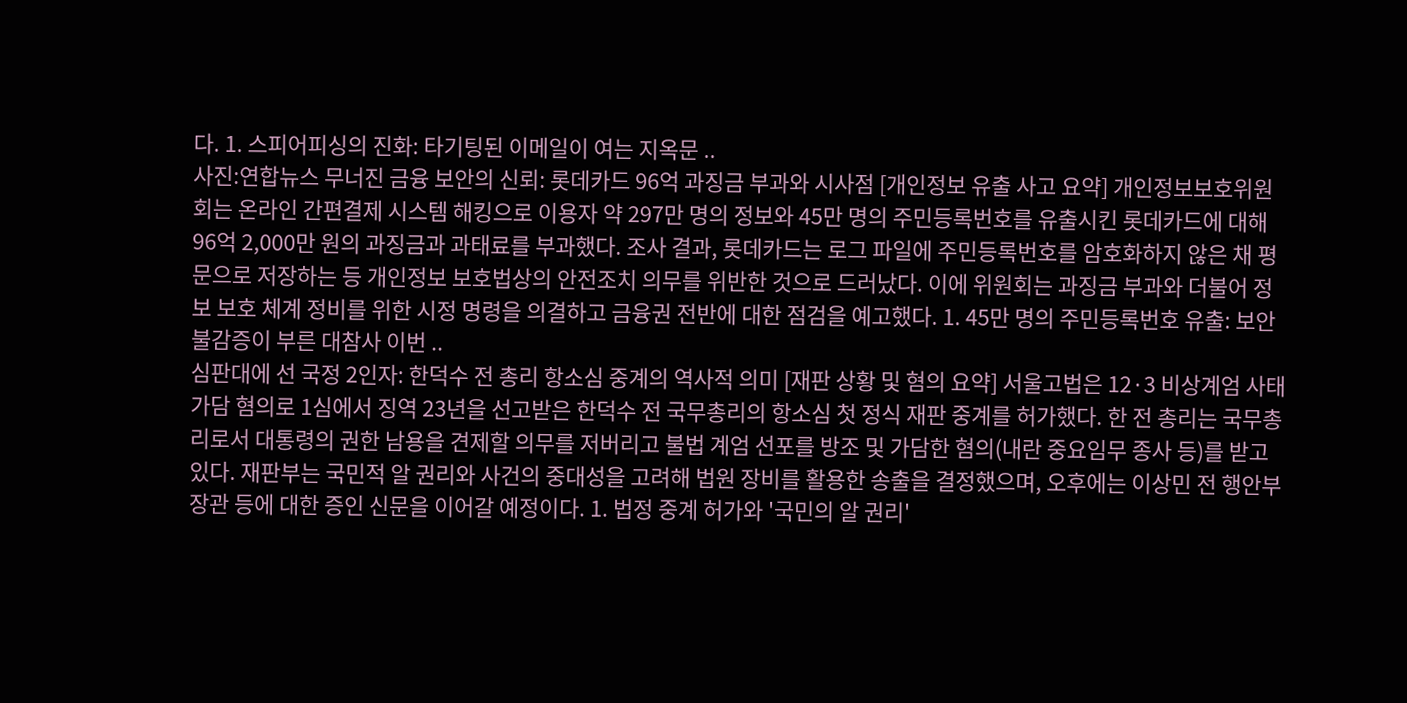다. 1. 스피어피싱의 진화: 타기팅된 이메일이 여는 지옥문 ..
사진:연합뉴스 무너진 금융 보안의 신뢰: 롯데카드 96억 과징금 부과와 시사점 [개인정보 유출 사고 요약] 개인정보보호위원회는 온라인 간편결제 시스템 해킹으로 이용자 약 297만 명의 정보와 45만 명의 주민등록번호를 유출시킨 롯데카드에 대해 96억 2,000만 원의 과징금과 과태료를 부과했다. 조사 결과, 롯데카드는 로그 파일에 주민등록번호를 암호화하지 않은 채 평문으로 저장하는 등 개인정보 보호법상의 안전조치 의무를 위반한 것으로 드러났다. 이에 위원회는 과징금 부과와 더불어 정보 보호 체계 정비를 위한 시정 명령을 의결하고 금융권 전반에 대한 점검을 예고했다. 1. 45만 명의 주민등록번호 유출: 보안 불감증이 부른 대참사 이번 ..
심판대에 선 국정 2인자: 한덕수 전 총리 항소심 중계의 역사적 의미 [재판 상황 및 혐의 요약] 서울고법은 12·3 비상계엄 사태 가담 혐의로 1심에서 징역 23년을 선고받은 한덕수 전 국무총리의 항소심 첫 정식 재판 중계를 허가했다. 한 전 총리는 국무총리로서 대통령의 권한 남용을 견제할 의무를 저버리고 불법 계엄 선포를 방조 및 가담한 혐의(내란 중요임무 종사 등)를 받고 있다. 재판부는 국민적 알 권리와 사건의 중대성을 고려해 법원 장비를 활용한 송출을 결정했으며, 오후에는 이상민 전 행안부 장관 등에 대한 증인 신문을 이어갈 예정이다. 1. 법정 중계 허가와 '국민의 알 권리'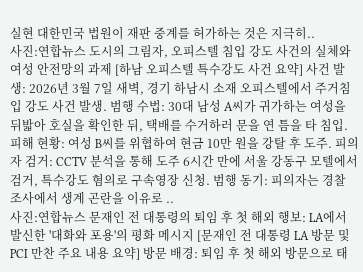실현 대한민국 법원이 재판 중계를 허가하는 것은 지극히..
사진:연합뉴스 도시의 그림자, 오피스텔 침입 강도 사건의 실체와 여성 안전망의 과제 [하남 오피스텔 특수강도 사건 요약] 사건 발생: 2026년 3월 7일 새벽, 경기 하남시 소재 오피스텔에서 주거침입 강도 사건 발생. 범행 수법: 30대 남성 A씨가 귀가하는 여성을 뒤밟아 호실을 확인한 뒤, 택배를 수거하러 문을 연 틈을 타 침입. 피해 현황: 여성 B씨를 위협하여 현금 10만 원을 강탈 후 도주. 피의자 검거: CCTV 분석을 통해 도주 6시간 만에 서울 강동구 모텔에서 검거, 특수강도 혐의로 구속영장 신청. 범행 동기: 피의자는 경찰 조사에서 생계 곤란을 이유로 ..
사진:연합뉴스 문재인 전 대통령의 퇴임 후 첫 해외 행보: LA에서 발신한 '대화와 포용'의 평화 메시지 [문재인 전 대통령 LA 방문 및 PCI 만찬 주요 내용 요약] 방문 배경: 퇴임 후 첫 해외 방문으로 태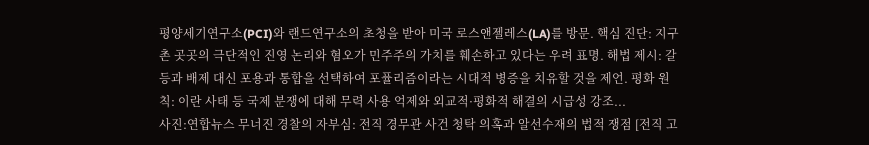평양세기연구소(PCI)와 랜드연구소의 초청을 받아 미국 로스앤젤레스(LA)를 방문. 핵심 진단: 지구촌 곳곳의 극단적인 진영 논리와 혐오가 민주주의 가치를 훼손하고 있다는 우려 표명. 해법 제시: 갈등과 배제 대신 포용과 통합을 선택하여 포퓰리즘이라는 시대적 병증을 치유할 것을 제언. 평화 원칙: 이란 사태 등 국제 분쟁에 대해 무력 사용 억제와 외교적·평화적 해결의 시급성 강조...
사진:연합뉴스 무너진 경찰의 자부심: 전직 경무관 사건 청탁 의혹과 알선수재의 법적 쟁점 [전직 고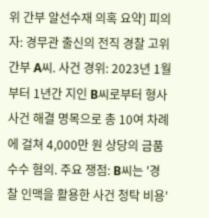위 간부 알선수재 의혹 요약] 피의자: 경무관 출신의 전직 경찰 고위 간부 A씨. 사건 경위: 2023년 1월부터 1년간 지인 B씨로부터 형사 사건 해결 명목으로 총 10여 차례에 걸쳐 4,000만 원 상당의 금품 수수 혐의. 주요 쟁점: B씨는 '경찰 인맥을 활용한 사건 청탁 비용'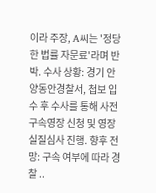이라 주장, A씨는 '정당한 법률 자문료'라며 반박. 수사 상황: 경기 안양동안경찰서, 첩보 입수 후 수사를 통해 사전구속영장 신청 및 영장실질심사 진행. 향후 전망: 구속 여부에 따라 경찰 ..